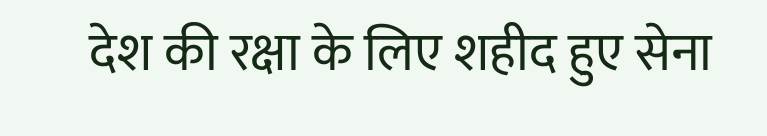देश की रक्षा के लिए शहीद हुए सेना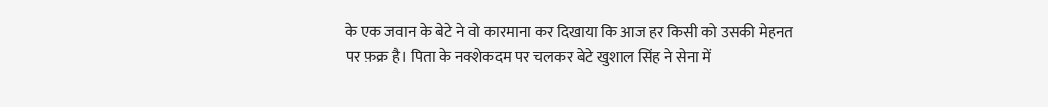के एक जवान के बेटे ने वो कारमाना कर दिखाया कि आज हर किसी को उसकी मेहनत पर फ़क्र है। पिता के नक्शेकदम पर चलकर बेटे खुशाल सिंह ने सेना में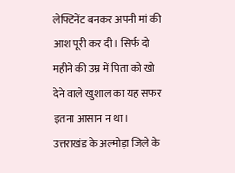लेफ्टिनेंट बनकर अपनी मां की आश पूरी कर दी। सिर्फ दो महीने की उम्र में पिता को खो देने वाले खुशाल का यह सफर इतना आसान न था।
उत्तराखंड के अल्मोड़ा जिले के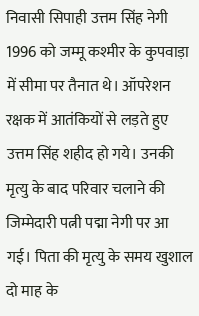निवासी सिपाही उत्तम सिंह नेगी 1996 को जम्मू कश्मीर के कुपवाड़ा में सीमा पर तैनात थे। ऑपरेशन रक्षक में आतंकियों से लड़ते हुए उत्तम सिंह शहीद हो गये। उनकी मृत्यु के बाद परिवार चलाने की जिम्मेदारी पत्नी पद्मा नेगी पर आ गई। पिता की मृत्यु के समय खुशाल दो माह के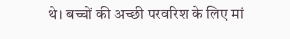थे। बच्चों की अच्छी परवरिश के लिए मां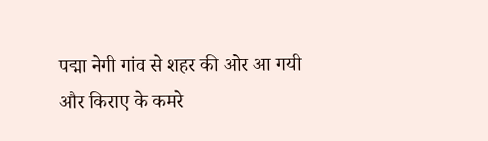पद्मा नेगी गांव से शहर की ओर आ गयी और किराए के कमरे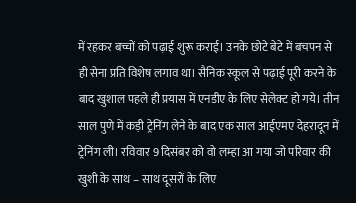में रहकर बच्चों को पढ़ाई शुरू कराई। उनके छोटे बेटे में बचपन से ही सेना प्रति विशेष लगाव था। सैनिक स्कूल से पढ़ाई पूरी करने के बाद खुशाल पहले ही प्रयास में एनडीए के लिए सेलेक्ट हो गये। तीन साल पुणे में कड़ी ट्रेनिंग लेने के बाद एक साल आईएमए देहरादून में ट्रेनिंग ली। रविवार 9 दिसंबर को वो लम्हा आ गया जो परिवार की खुशी के साथ – साथ दूसरों के लिए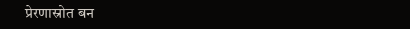प्रेरणास्रोत बन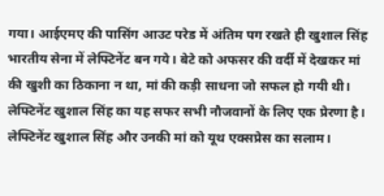गया। आईएमए की पासिंग आउट परेड में अंतिम पग रखते ही खुशाल सिंह भारतीय सेना में लेफ्टिनेंट बन गये। बेटे को अफसर की वर्दी में देखकर मां की खुशी का ठिकाना न था, मां की कड़ी साधना जो सफल हो गयी थी। लेफ्टिनेंट खुशाल सिंह का यह सफर सभी नौजवानों के लिए एक प्रेरणा है। लेफ्टिनेंट खुशाल सिंह और उनकी मां को यूथ एक्सप्रेस का सलाम।